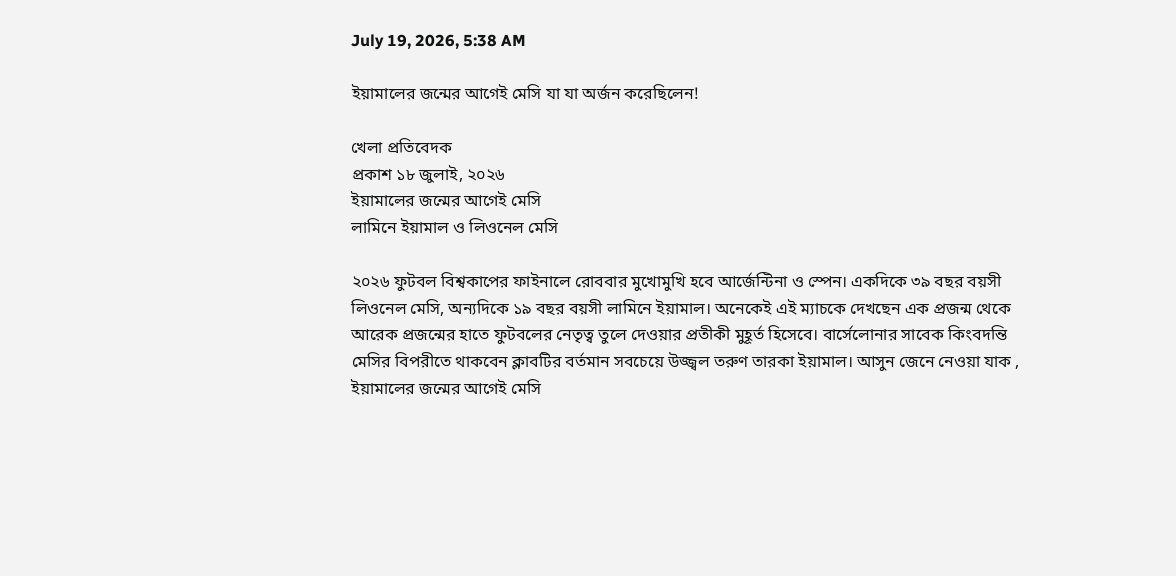July 19, 2026, 5:38 AM

ইয়ামালের জন্মের আগেই মেসি যা যা অর্জন করেছিলেন!

খেলা প্রতিবেদক
প্রকাশ ১৮ জুলাই, ২০২৬
ইয়ামালের জন্মের আগেই মেসি
লামিনে ইয়ামাল ও লিওনেল মেসি

২০২৬ ফুটবল বিশ্বকাপের ফাইনালে রোববার মুখোমুখি হবে আর্জেন্টিনা ও স্পেন। একদিকে ৩৯ বছর বয়সী লিওনেল মেসি, অন্যদিকে ১৯ বছর বয়সী লামিনে ইয়ামাল। অনেকেই এই ম্যাচকে দেখছেন এক প্রজন্ম থেকে আরেক প্রজন্মের হাতে ফুটবলের নেতৃত্ব তুলে দেওয়ার প্রতীকী মুহূর্ত হিসেবে। বার্সেলোনার সাবেক কিংবদন্তি মেসির বিপরীতে থাকবেন ক্লাবটির বর্তমান সবচেয়ে উজ্জ্বল তরুণ তারকা ইয়ামাল। আসুন জেনে নেওয়া যাক , ইয়ামালের জন্মের আগেই মেসি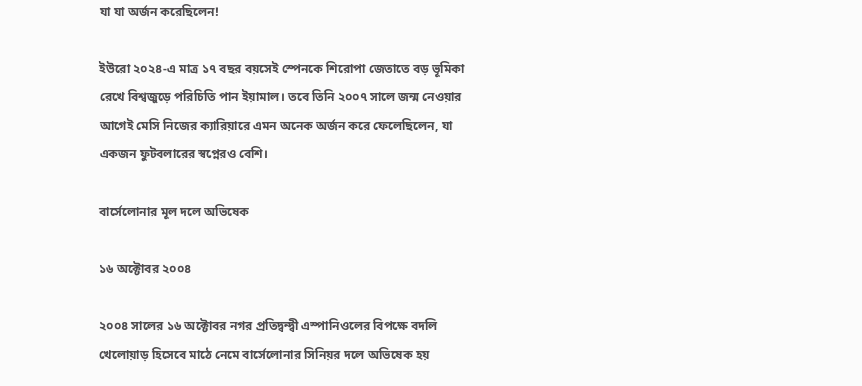যা যা অর্জন করেছিলেন!

ইউরো ২০২৪-এ মাত্র ১৭ বছর বয়সেই স্পেনকে শিরোপা জেতাতে বড় ভূমিকা রেখে বিশ্বজুড়ে পরিচিতি পান ইয়ামাল। তবে তিনি ২০০৭ সালে জন্ম নেওয়ার আগেই মেসি নিজের ক্যারিয়ারে এমন অনেক অর্জন করে ফেলেছিলেন, যা একজন ফুটবলারের স্বপ্নেরও বেশি।

বার্সেলোনার মূল দলে অভিষেক

১৬ অক্টোবর ২০০৪

২০০৪ সালের ১৬ অক্টোবর নগর প্রতিদ্বন্দ্বী এস্পানিওলের বিপক্ষে বদলি খেলোয়াড় হিসেবে মাঠে নেমে বার্সেলোনার সিনিয়র দলে অভিষেক হয়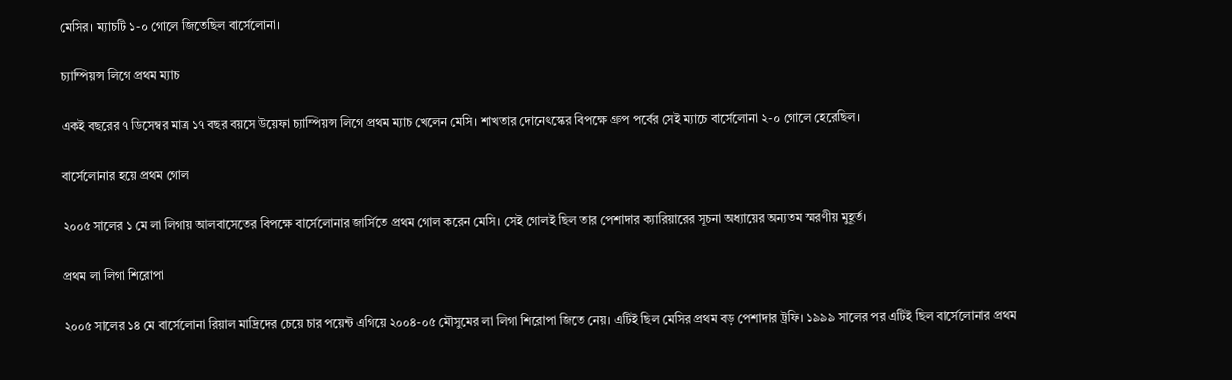মেসির। ম্যাচটি ১-০ গোলে জিতেছিল বার্সেলোনা।

চ্যাম্পিয়ন্স লিগে প্রথম ম্যাচ

একই বছরের ৭ ডিসেম্বর মাত্র ১৭ বছর বয়সে উয়েফা চ্যাম্পিয়ন্স লিগে প্রথম ম্যাচ খেলেন মেসি। শাখতার দোনেৎস্কের বিপক্ষে গ্রুপ পর্বের সেই ম্যাচে বার্সেলোনা ২-০ গোলে হেরেছিল।

বার্সেলোনার হয়ে প্রথম গোল

২০০৫ সালের ১ মে লা লিগায় আলবাসেতের বিপক্ষে বার্সেলোনার জার্সিতে প্রথম গোল করেন মেসি। সেই গোলই ছিল তার পেশাদার ক্যারিয়ারের সূচনা অধ্যায়ের অন্যতম স্মরণীয় মুহূর্ত।

প্রথম লা লিগা শিরোপা

২০০৫ সালের ১৪ মে বার্সেলোনা রিয়াল মাদ্রিদের চেয়ে চার পয়েন্ট এগিয়ে ২০০৪-০৫ মৌসুমের লা লিগা শিরোপা জিতে নেয়। এটিই ছিল মেসির প্রথম বড় পেশাদার ট্রফি। ১৯৯৯ সালের পর এটিই ছিল বার্সেলোনার প্রথম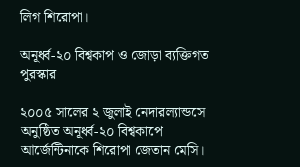লিগ শিরোপা।

অনূর্ধ্ব-২০ বিশ্বকাপ ও জোড়া ব্যক্তিগত পুরস্কার

২০০৫ সালের ২ জুলাই নেদারল্যান্ডসে অনুষ্ঠিত অনূর্ধ্ব-২০ বিশ্বকাপে আর্জেন্টিনাকে শিরোপা জেতান মেসি।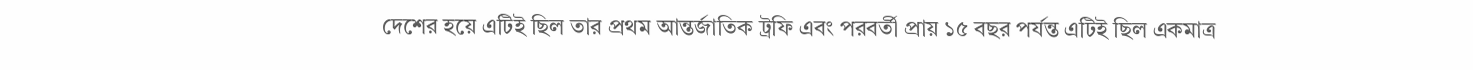দেশের হয়ে এটিই ছিল তার প্রথম আন্তর্জাতিক ট্রফি এবং পরবর্তী প্রায় ১৫ বছর পর্যন্ত এটিই ছিল একমাত্র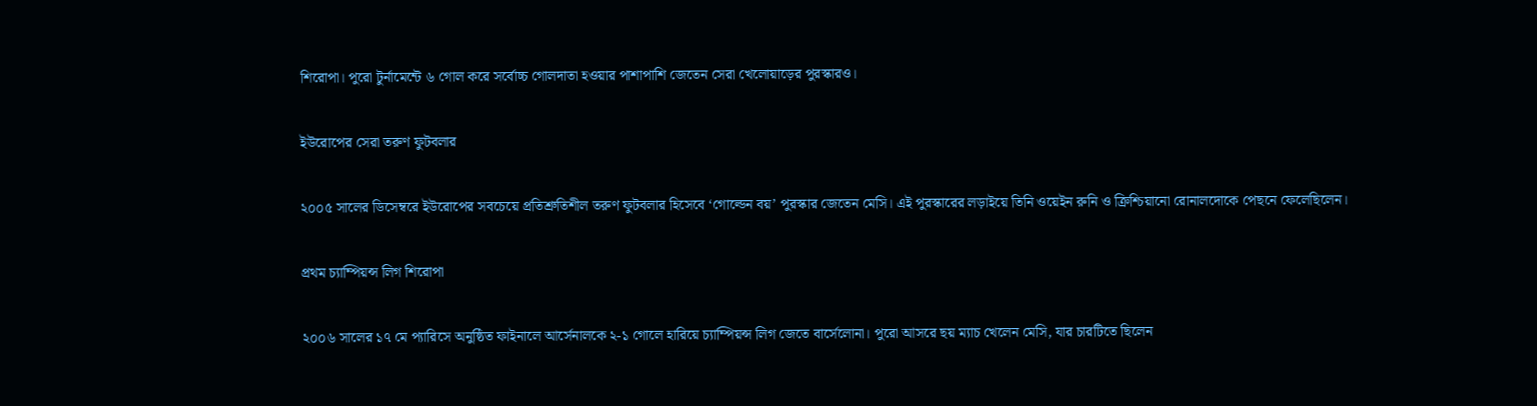শিরোপা। পুরো টুর্নামেন্টে ৬ গোল করে সর্বোচ্চ গোলদাতা হওয়ার পাশাপাশি জেতেন সেরা খেলোয়াড়ের পুরস্কারও।

ইউরোপের সেরা তরুণ ফুটবলার

২০০৫ সালের ডিসেম্বরে ইউরোপের সবচেয়ে প্রতিশ্রুতিশীল তরুণ ফুটবলার হিসেবে ‘গোল্ডেন বয়’ পুরস্কার জেতেন মেসি। এই পুরস্কারের লড়াইয়ে তিনি ওয়েইন রুনি ও ক্রিশ্চিয়ানো রোনালদোকে পেছনে ফেলেছিলেন।

প্রথম চ্যাম্পিয়ন্স লিগ শিরোপা

২০০৬ সালের ১৭ মে প্যারিসে অনুষ্ঠিত ফাইনালে আর্সেনালকে ২-১ গোলে হারিয়ে চ্যাম্পিয়ন্স লিগ জেতে বার্সেলোনা। পুরো আসরে ছয় ম্যাচ খেলেন মেসি, যার চারটিতে ছিলেন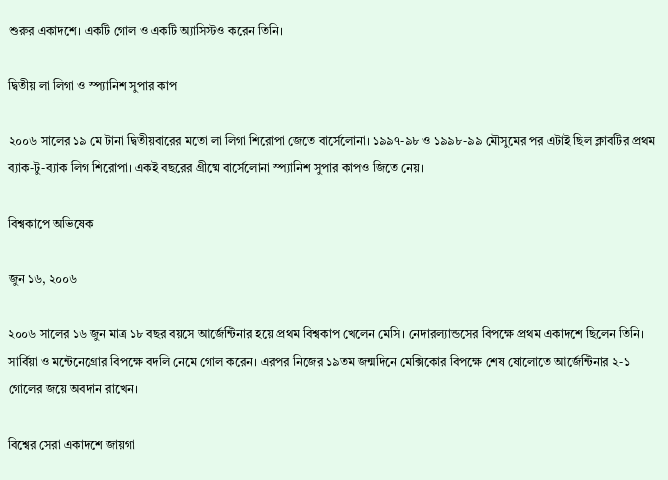শুরুর একাদশে। একটি গোল ও একটি অ্যাসিস্টও করেন তিনি।

দ্বিতীয় লা লিগা ও স্প্যানিশ সুপার কাপ

২০০৬ সালের ১৯ মে টানা দ্বিতীয়বারের মতো লা লিগা শিরোপা জেতে বার্সেলোনা। ১৯৯৭-৯৮ ও ১৯৯৮-৯৯ মৌসুমের পর এটাই ছিল ক্লাবটির প্রথম ব্যাক-টু-ব্যাক লিগ শিরোপা। একই বছরের গ্রীষ্মে বার্সেলোনা স্প্যানিশ সুপার কাপও জিতে নেয়।

বিশ্বকাপে অভিষেক

জুন ১৬, ২০০৬

২০০৬ সালের ১৬ জুন মাত্র ১৮ বছর বয়সে আর্জেন্টিনার হয়ে প্রথম বিশ্বকাপ খেলেন মেসি। নেদারল্যান্ডসের বিপক্ষে প্রথম একাদশে ছিলেন তিনি। সার্বিয়া ও মন্টেনেগ্রোর বিপক্ষে বদলি নেমে গোল করেন। এরপর নিজের ১৯তম জন্মদিনে মেক্সিকোর বিপক্ষে শেষ ষোলোতে আর্জেন্টিনার ২-১ গোলের জয়ে অবদান রাখেন।

বিশ্বের সেরা একাদশে জায়গা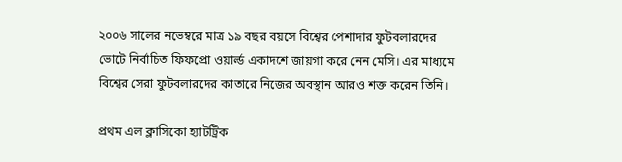২০০৬ সালের নভেম্বরে মাত্র ১৯ বছর বয়সে বিশ্বের পেশাদার ফুটবলারদের ভোটে নির্বাচিত ফিফপ্রো ওয়ার্ল্ড একাদশে জায়গা করে নেন মেসি। এর মাধ্যমে বিশ্বের সেরা ফুটবলারদের কাতারে নিজের অবস্থান আরও শক্ত করেন তিনি।

প্রথম এল ক্লাসিকো হ্যাটট্রিক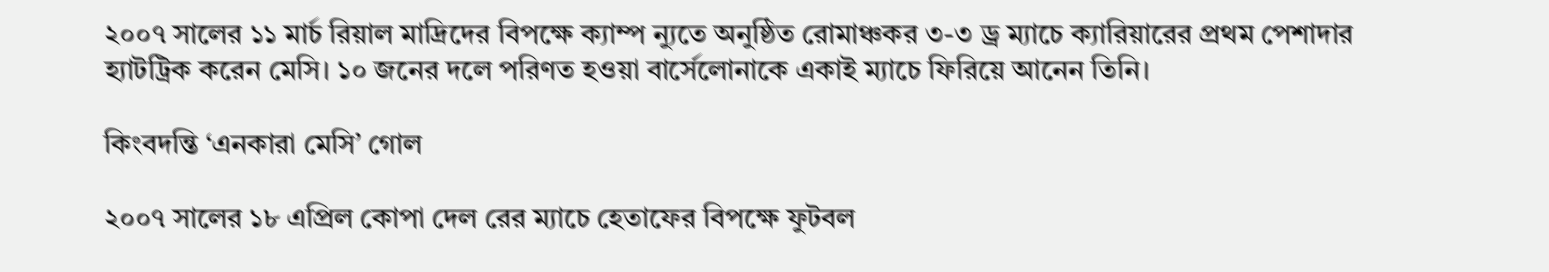২০০৭ সালের ১১ মার্চ রিয়াল মাদ্রিদের বিপক্ষে ক্যাম্প ন্যুতে অনুষ্ঠিত রোমাঞ্চকর ৩-৩ ড্র ম্যাচে ক্যারিয়ারের প্রথম পেশাদার হ্যাটট্রিক করেন মেসি। ১০ জনের দলে পরিণত হওয়া বার্সেলোনাকে একাই ম্যাচে ফিরিয়ে আনেন তিনি।

কিংবদন্তি ‘এনকারা মেসি’ গোল

২০০৭ সালের ১৮ এপ্রিল কোপা দেল রের ম্যাচে হেতাফের বিপক্ষে ফুটবল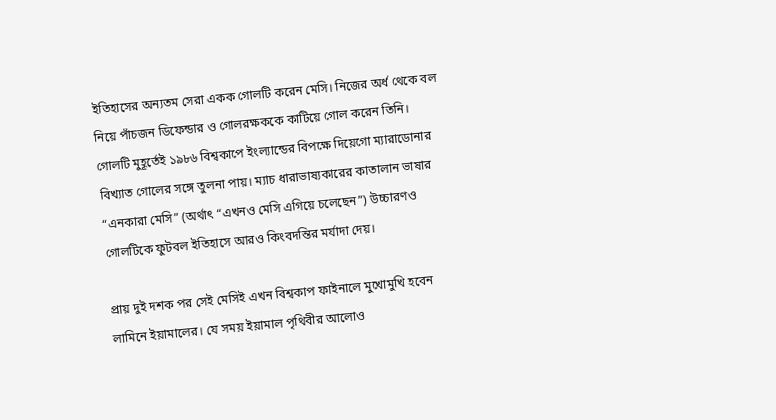ইতিহাসের অন্যতম সেরা একক গোলটি করেন মেসি। নিজের অর্ধ থেকে বল নিয়ে পাঁচজন ডিফেন্ডার ও গোলরক্ষককে কাটিয়ে গোল করেন তিনি। গোলটি মুহূর্তেই ১৯৮৬ বিশ্বকাপে ইংল্যান্ডের বিপক্ষে দিয়েগো ম্যারাডোনার বিখ্যাত গোলের সঙ্গে তুলনা পায়। ম্যাচ ধারাভাষ্যকারের কাতালান ভাষার “এনকারা মেসি” (অর্থাৎ “এখনও মেসি এগিয়ে চলেছেন”) উচ্চারণও গোলটিকে ফুটবল ইতিহাসে আরও কিংবদন্তির মর্যাদা দেয়।

প্রায় দুই দশক পর সেই মেসিই এখন বিশ্বকাপ ফাইনালে মুখোমুখি হবেন লামিনে ইয়ামালের। যে সময় ইয়ামাল পৃথিবীর আলোও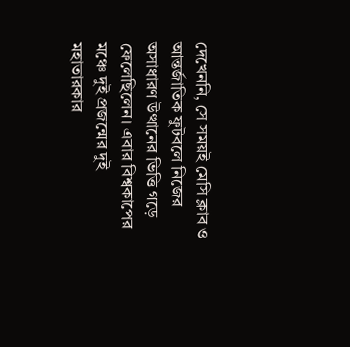দেখেননি, সে সময়ই মেসি ক্লাব ও আন্তর্জাতিক ফুটবলে নিজের অসাধারণ উত্থানের ভিত্তি গড়ে ফেলেছিলেন। এবার বিশ্বকাপের মঞ্চে দুই প্রজন্মের দুই মহাতারকার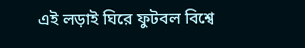এই লড়াই ঘিরে ফুটবল বিশ্বে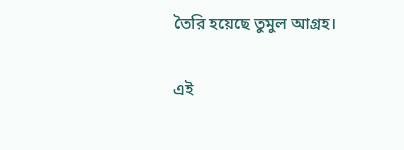তৈরি হয়েছে তুমুল আগ্রহ।


এই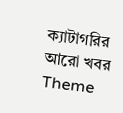ক্যাটাগরির আরো খবর
Theme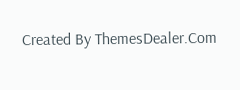Created By ThemesDealer.Com